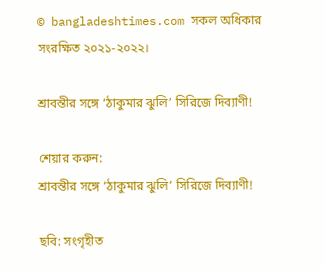© bangladeshtimes.com সকল অধিকার সংরক্ষিত ২০২১-২০২২।

শ্রাবন্তীর সঙ্গে ‘ঠাকুমার ঝুলি’ সিরিজে দিব্যাণী!

শেয়ার করুন:
শ্রাবন্তীর সঙ্গে ‘ঠাকুমার ঝুলি’ সিরিজে দিব্যাণী!

ছবি: সংগৃহীত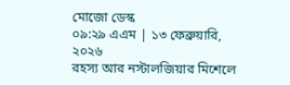মোজো ডেস্ক
০৯:২৯ এএম | ১৩ ফেব্রুয়ারি, ২০২৬
রহস্য আর নস্টালজিয়ার মিশেলে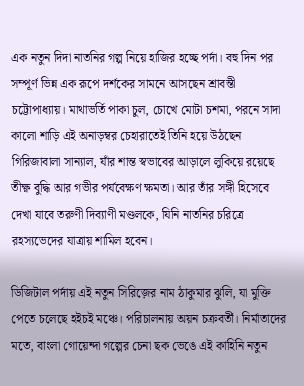এক নতুন দিদা নাতনির গল্প নিয়ে হাজির হচ্ছে পর্দা। বহু দিন পর সম্পূর্ণ ভিন্ন এক রূপে দর্শকের সামনে আসছেন শ্রাবন্তী চট্টোপাধ্যায়। মাথাভর্তি পাকা চুল, চোখে মোটা চশমা, পরনে সাদা কালো শাড়ি এই অনাড়ম্বর চেহারাতেই তিনি হয়ে উঠছেন গিরিজাবালা সান্যাল, যাঁর শান্ত স্বভাবের আড়ালে লুকিয়ে রয়েছে তীক্ষ্ণ বুদ্ধি আর গভীর পর্যবেক্ষণ ক্ষমতা। আর তাঁর সঙ্গী হিসেবে দেখা যাবে তরুণী দিব্যাণী মণ্ডলকে, যিনি নাতনির চরিত্রে রহস্যভেদের যাত্রায় শামিল হবেন।

ডিজিটাল পর্দায় এই নতুন সিরিজ়ের নাম ঠাকুমার ঝুলি, যা মুক্তি পেতে চলেছে হইচই মঞ্চে। পরিচালনায় অয়ন চক্রবর্তী। নির্মাতাদের মতে, বাংলা গোয়েন্দা গল্পের চেনা ছক ভেঙে এই কাহিনি নতুন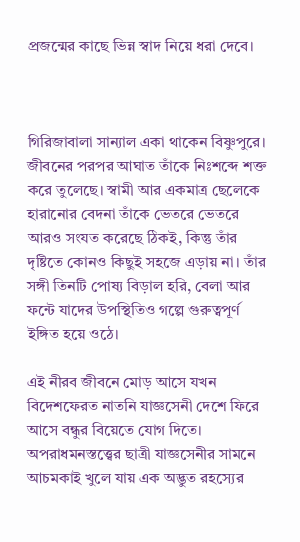প্রজন্মের কাছে ভিন্ন স্বাদ নিয়ে ধরা দেবে।



গিরিজাবালা সান্যাল একা থাকেন বিষ্ণুপুরে। জীবনের পরপর আঘাত তাঁকে নিঃশব্দে শক্ত করে তুলেছে। স্বামী আর একমাত্র ছেলেকে হারানোর বেদনা তাঁকে ভেতরে ভেতরে আরও সংযত করেছে ঠিকই, কিন্তু তাঁর দৃষ্টিতে কোনও কিছুই সহজে এড়ায় না। তাঁর সঙ্গী তিনটি পোষ্য বিড়াল হরি, বেলা আর ফন্টে যাদের উপস্থিতিও গল্পে গুরুত্বপূর্ণ ইঙ্গিত হয়ে ওঠে।

এই নীরব জীবনে মোড় আসে যখন বিদেশফেরত নাতনি যাজ্ঞসেনী দেশে ফিরে আসে বন্ধুর বিয়েতে যোগ দিতে। অপরাধমনস্তত্ত্বের ছাত্রী যাজ্ঞসেনীর সামনে আচমকাই খুলে যায় এক অদ্ভুত রহস্যের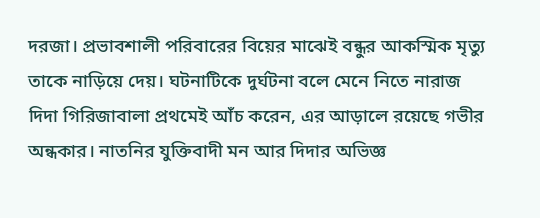দরজা। প্রভাবশালী পরিবারের বিয়ের মাঝেই বন্ধুর আকস্মিক মৃত্যু তাকে নাড়িয়ে দেয়। ঘটনাটিকে দুর্ঘটনা বলে মেনে নিতে নারাজ দিদা গিরিজাবালা প্রথমেই আঁচ করেন, এর আড়ালে রয়েছে গভীর অন্ধকার। নাতনির যুক্তিবাদী মন আর দিদার অভিজ্ঞ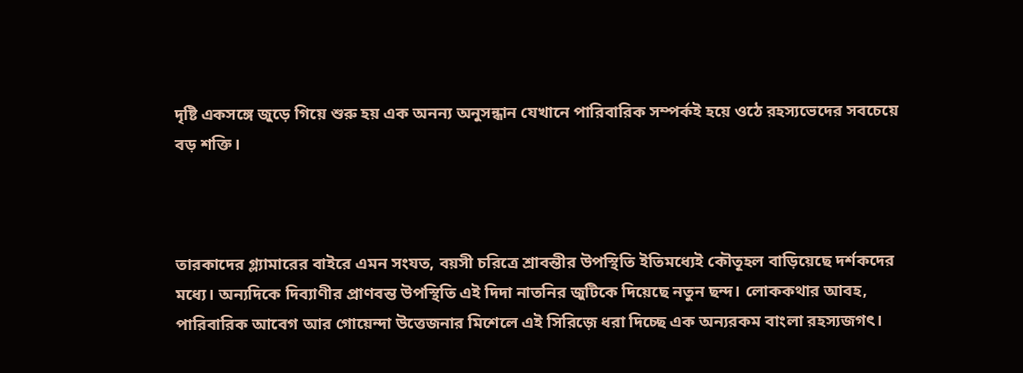দৃষ্টি একসঙ্গে জুড়ে গিয়ে শুরু হয় এক অনন্য অনুসন্ধান যেখানে পারিবারিক সম্পর্কই হয়ে ওঠে রহস্যভেদের সবচেয়ে বড় শক্তি।



তারকাদের গ্ল্যামারের বাইরে এমন সংযত, বয়সী চরিত্রে শ্রাবন্তীর উপস্থিতি ইতিমধ্যেই কৌতূহল বাড়িয়েছে দর্শকদের মধ্যে। অন্যদিকে দিব্যাণীর প্রাণবন্ত উপস্থিতি এই দিদা নাতনির জুটিকে দিয়েছে নতুন ছন্দ। লোককথার আবহ, পারিবারিক আবেগ আর গোয়েন্দা উত্তেজনার মিশেলে এই সিরিজ়ে ধরা দিচ্ছে এক অন্যরকম বাংলা রহস্যজগৎ।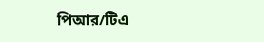পিআর/টিএ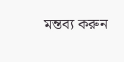মন্তব্য করুন